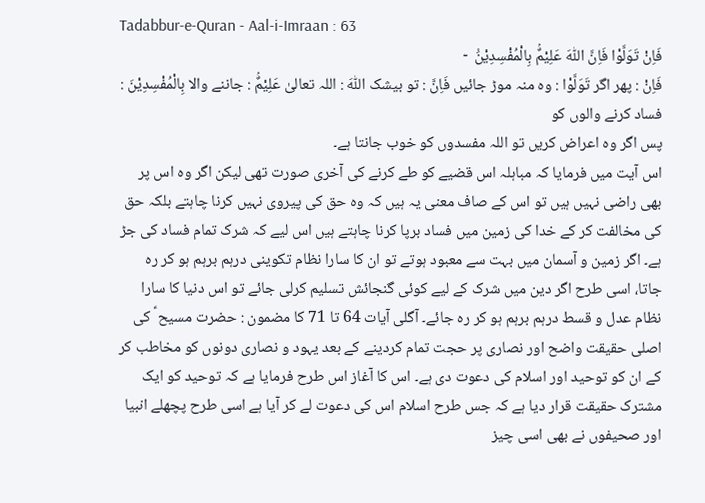Tadabbur-e-Quran - Aal-i-Imraan : 63
فَاِنْ تَوَلَّوْا فَاِنَّ اللّٰهَ عَلِیْمٌۢ بِالْمُفْسِدِیْنَ۠   ۧ
فَاِنْ : پھر اگر تَوَلَّوْا : وہ منہ موڑ جائیں فَاِنَّ : تو بیشک اللّٰهَ : اللہ تعالیٰ عَلِيْمٌۢ : جاننے والا بِالْمُفْسِدِيْنَ : فساد کرنے والوں کو
پس اگر وہ اعراض کریں تو اللہ مفسدوں کو خوب جانتا ہے۔
اس آیت میں فرمایا کہ مباہلہ اس قضیے کو طے کرنے کی آخری صورت تھی لیکن اگر وہ اس پر بھی راضی نہیں ہیں تو اس کے صاف معنی یہ ہیں کہ وہ حق کی پیروی نہیں کرنا چاہتے بلکہ حق کی مخالفت کر کے خدا کی زمین میں فساد برپا کرنا چاہتے ہیں اس لیے کہ شرک تمام فساد کی جڑ ہے۔ اگر زمین و آسمان میں بہت سے معبود ہوتے تو ان کا سارا نظام تکوینی درہم برہم ہو کر رہ جاتا، اسی طرح اگر دین میں شرک کے لیے کوئی گنجائش تسلیم کرلی جائے تو اس دنیا کا سارا نظام عدل و قسط درہم برہم ہو کر رہ جائے۔ آگلی آیات 64 تا 71 کا مضمون : حضرت مسیح ؑ کی اصلی حقیقت واضح اور نصاری پر حجت تمام کردینے کے بعد یہود و نصاری دونوں کو مخاطب کر کے ان کو توحید اور اسلام کی دعوت دی ہے۔ اس کا آغاز اس طرح فرمایا ہے کہ توحید کو ایک مشترک حقیقت قرار دیا ہے کہ جس طرح اسلام اس کی دعوت لے کر آیا ہے اسی طرح پچھلے انبیا اور صحیفوں نے بھی اسی چیز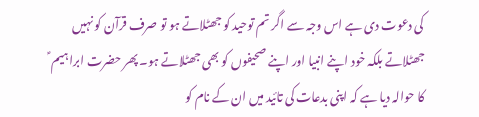کی دعوت دی ہے اس وجہ سے اگر تم توحید کو جھٹلاتے ہو تو صرف قرآن کو نہیں جھٹلاتے بلکہ خود اپنے انبیا اور اپنے صحیفوں کو بھی جھٹلاتے ہو۔ پھر حضرت ابراہیم ؑ کا حوالہ دیا ہے کہ اپنی بدعات کی تائید میں ان کے نام کو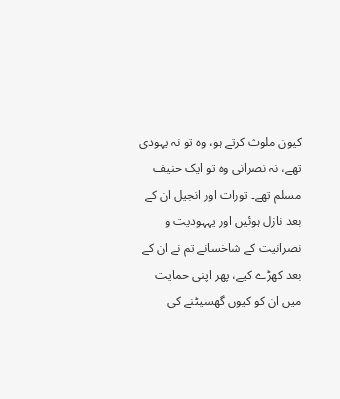کیون ملوث کرتے ہو، وہ تو نہ یہودی تھے، نہ نصرانی وہ تو ایک حنیف مسلم تھے۔ تورات اور انجیل ان کے بعد نازل ہوئیں اور یہہودیت و نصرانیت کے شاخسانے تم نے ان کے بعد کھڑے کیے، پھر اپنی حمایت میں ان کو کیوں گھسیٹنے کی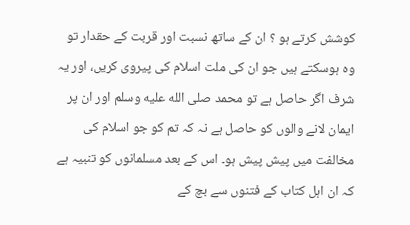کوشش کرتے ہو ؟ ان کے ساتھ نسبت اور قربت کے حقدار تو وہ ہوسکتے ہیں جو ان کی ملت اسلام کی پیروی کریں، اور یہ شرف اگر حاصل ہے تو محمد صلى الله عليه وسلم اور ان پر ایمان لانے والوں کو حاصل ہے نہ کہ تم کو جو اسلام کی مخالفت میں پیش پیش ہو۔ اس کے بعد مسلمانوں کو تنبیہ ہے کہ ان اہل کتاب کے فتنوں سے بچ کے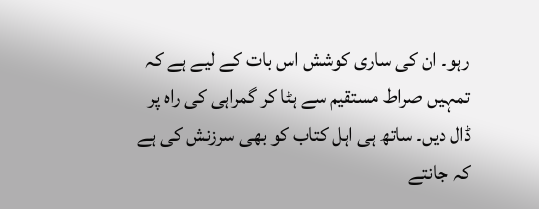رہو۔ ان کی ساری کوشش اس بات کے لیے ہے کہ تمہیں صراط مستقیم سے ہٹا کر گمراہی کی راہ پر ڈال دیں۔ ساتھ ہی اہل کتاب کو بھی سرزنش کی ہے کہ جانتے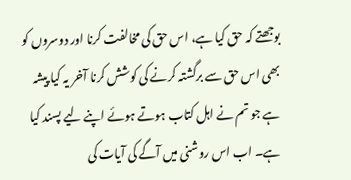بوجھتے کہ حق کیا ہے، اس حق کی مخالفت کرنا اور دوسروں کو بھی اس حق سے برگشتہ کرنے کی کوشش کرنا آخر یہ کیا پیشہ ہے جو تم نے اہل کتاب ہوتے ہوئے اپنے لیے پسند کیا ہے۔ اب اس روشنی میں آگے کی آیات کی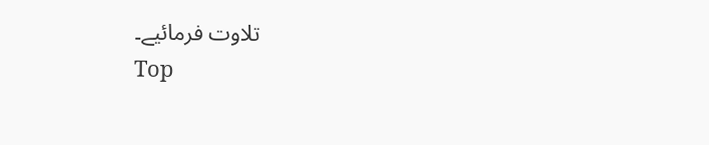تلاوت فرمائیے۔
Top